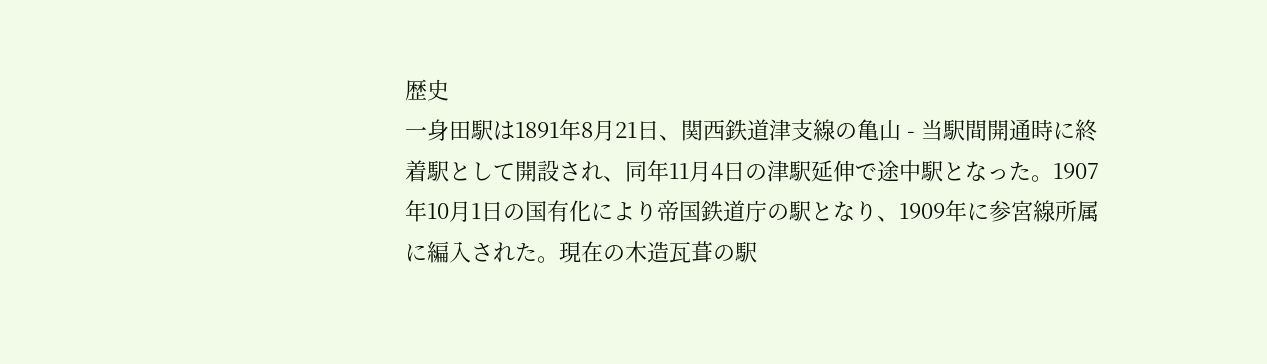歴史
一身田駅は1891年8月21日、関西鉄道津支線の亀山 - 当駅間開通時に終着駅として開設され、同年11月4日の津駅延伸で途中駅となった。1907年10月1日の国有化により帝国鉄道庁の駅となり、1909年に参宮線所属に編入された。現在の木造瓦葺の駅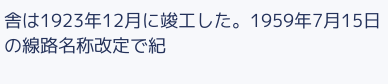舎は1923年12月に竣工した。1959年7月15日の線路名称改定で紀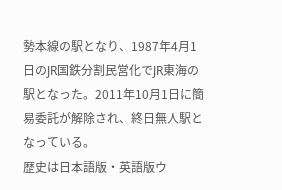勢本線の駅となり、1987年4月1日のJR国鉄分割民営化でJR東海の駅となった。2011年10月1日に簡易委託が解除され、終日無人駅となっている。
歴史は日本語版・英語版ウ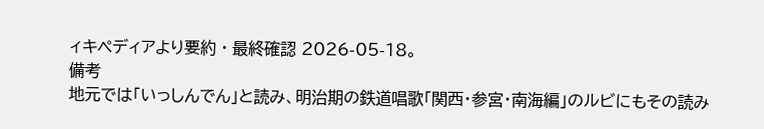ィキペディアより要約 · 最終確認 2026-05-18。
備考
地元では「いっしんでん」と読み、明治期の鉄道唱歌「関西・参宮・南海編」のルビにもその読み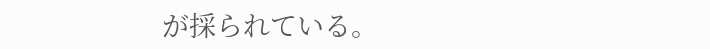が採られている。